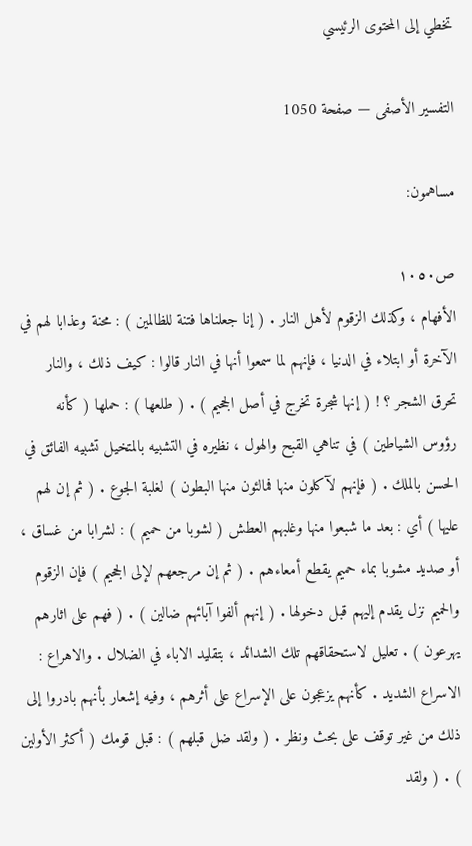تخطي إلى المحتوى الرئيسي

التفسير الأصفى — صفحة 1050

مساهمون:

ص١٠٥٠
الأفهام ، وكذلك الزقوم لأهل النار . ( إنا جعلناها فتنة للظالمين ) : محنة وعذابا لهم في الآخرة أو ابتلاء في الدنيا ، فإنهم لما سمعوا أنها في النار قالوا : كيف ذلك ، والنار تحرق الشجر ؟ ! ( إنها شجرة تخرج في أصل الجحيم ) . ( طلعها ) : حملها ( كأنه رؤوس الشياطين ) في تناهي القبح والهول ، نظيره في التشبيه بالمتخيل تشبيه الفائق في الحسن بالملك . ( فإنهم لآكلون منها فمالئون منها البطون ) لغلبة الجوع . ( ثم إن لهم عليها ) أي : بعد ما شبعوا منها وغلبهم العطش ( لشوبا من حميم ) : لشرابا من غساق ، أو صديد مشوبا بماء حميم يقطع أمعاءهم . ( ثم إن مرجعهم لإلى الجحيم ) فإن الزقوم والحميم نزل يقدم إليهم قبل دخولها . ( إنهم ألفوا آبائهم ضالين ) . ( فهم على اثارهم يهرعون ) . تعليل لاستحقاقهم تلك الشدائد ، بتقليد الاباء في الضلال . والاهراع : الاسراع الشديد . كأنهم يزعجون على الإسراع على أثرهم ، وفيه إشعار بأنهم بادروا إلى ذلك من غير توقف على بحث ونظر . ( ولقد ضل قبلهم ) : قبل قومك ( أكثر الأولين ) . ( ولقد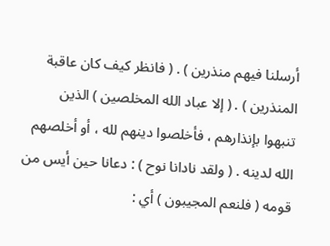أرسلنا فيهم منذرين ) . ( فانظر كيف كان عاقبة المنذرين ) . ( إلا عباد الله المخلصين ) الذين تنبهوا بإنذارهم ، فأخلصوا دينهم لله ، أو أخلصهم الله لدينه . ( ولقد نادانا نوح ) : دعانا حين أيس من قومه ( فلنعم المجيبون ) أي :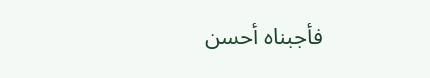فأجبناه أحسن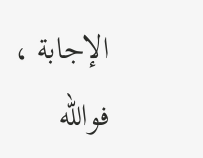الإجابة ، فوالله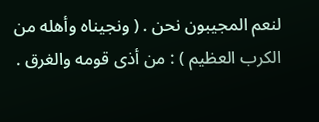لنعم المجيبون نحن . ( ونجيناه وأهله من الكرب العظيم ) : من أذى قومه والغرق .